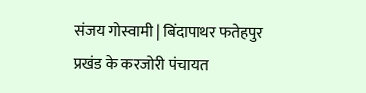संजय गोस्वामी | बिंदापाथर फतेहपुर प्रखंड के करजोरी पंचायत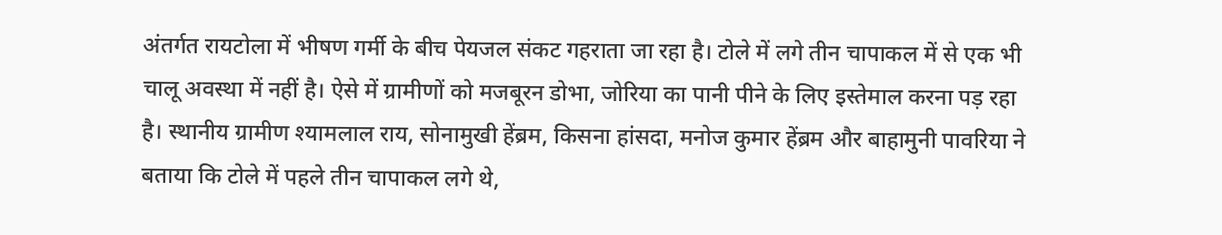अंतर्गत रायटोला में भीषण गर्मी के बीच पेयजल संकट गहराता जा रहा है। टोले में लगे तीन चापाकल में से एक भी चालू अवस्था में नहीं है। ऐसे में ग्रामीणों को मजबूरन डोभा, जोरिया का पानी पीने के लिए इस्तेमाल करना पड़ रहा है। स्थानीय ग्रामीण श्यामलाल राय, सोनामुखी हेंब्रम, किसना हांसदा, मनोज कुमार हेंब्रम और बाहामुनी पावरिया ने बताया कि टोले में पहले तीन चापाकल लगे थे,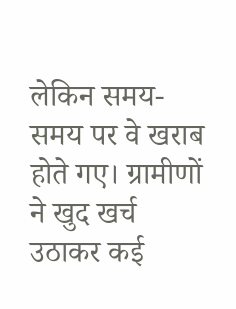लेकिन समय-समय पर वे खराब होते गए। ग्रामीणों ने खुद खर्च उठाकर कई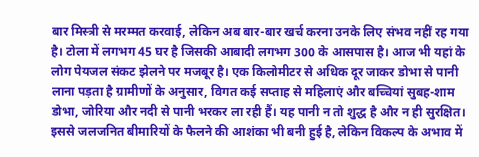बार मिस्त्री से मरम्मत करवाई, लेकिन अब बार-बार खर्च करना उनके लिए संभव नहीं रह गया है। टोला में लगभग 45 घर है जिसकी आबादी लगभग 300 के आसपास है। आज भी यहां के लोग पेयजल संकट झेलने पर मजबूर है। एक किलोमीटर से अधिक दूर जाकर डोभा से पानी लाना पड़ता है ग्रामीणों के अनुसार, विगत कई सप्ताह से महिलाएं और बच्चियां सुबह-शाम डोभा, जोरिया और नदी से पानी भरकर ला रही हैं। यह पानी न तो शुद्ध है और न ही सुरक्षित। इससे जलजनित बीमारियों के फैलने की आशंका भी बनी हुई है, लेकिन विकल्प के अभाव में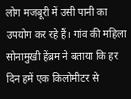लोग मजबूरी में उसी पानी का उपयोग कर रहे हैं। गांव की महिला सोनामुखी हेंब्रम ने बताया कि हर दिन हमें एक किलोमीटर से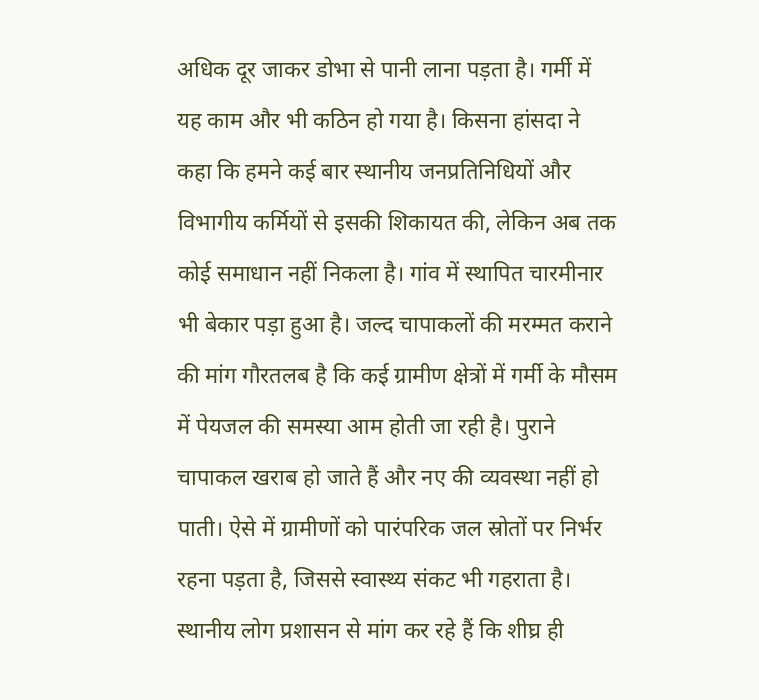अधिक दूर जाकर डोभा से पानी लाना पड़ता है। गर्मी में यह काम और भी कठिन हो गया है। किसना हांसदा ने कहा कि हमने कई बार स्थानीय जनप्रतिनिधियों और विभागीय कर्मियों से इसकी शिकायत की, लेकिन अब तक कोई समाधान नहीं निकला है। गांव में स्थापित चारमीनार भी बेकार पड़ा हुआ है। जल्द चापाकलों की मरम्मत कराने की मांग गौरतलब है कि कई ग्रामीण क्षेत्रों में गर्मी के मौसम में पेयजल की समस्या आम होती जा रही है। पुराने चापाकल खराब हो जाते हैं और नए की व्यवस्था नहीं हो पाती। ऐसे में ग्रामीणों को पारंपरिक जल स्रोतों पर निर्भर रहना पड़ता है, जिससे स्वास्थ्य संकट भी गहराता है। स्थानीय लोग प्रशासन से मांग कर रहे हैं कि शीघ्र ही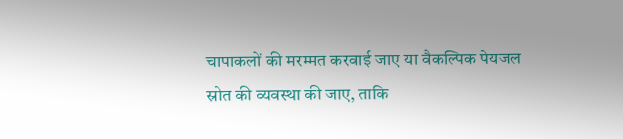चापाकलों की मरम्मत करवाई जाए या वैकल्पिक पेयजल स्रोत की व्यवस्था की जाए, ताकि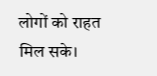लोगों को राहत मिल सके।